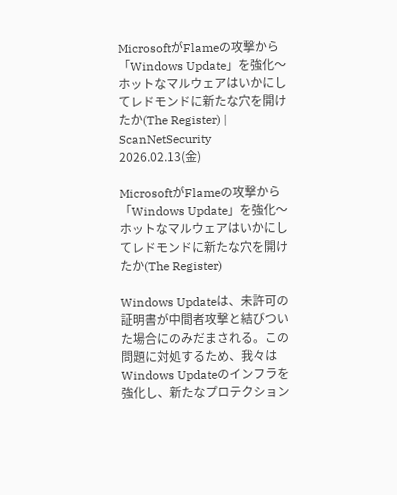MicrosoftがFlameの攻撃から「Windows Update」を強化〜ホットなマルウェアはいかにしてレドモンドに新たな穴を開けたか(The Register) | ScanNetSecurity
2026.02.13(金)

MicrosoftがFlameの攻撃から「Windows Update」を強化〜ホットなマルウェアはいかにしてレドモンドに新たな穴を開けたか(The Register)

Windows Updateは、未許可の証明書が中間者攻撃と結びついた場合にのみだまされる。この問題に対処するため、我々はWindows Updateのインフラを強化し、新たなプロテクション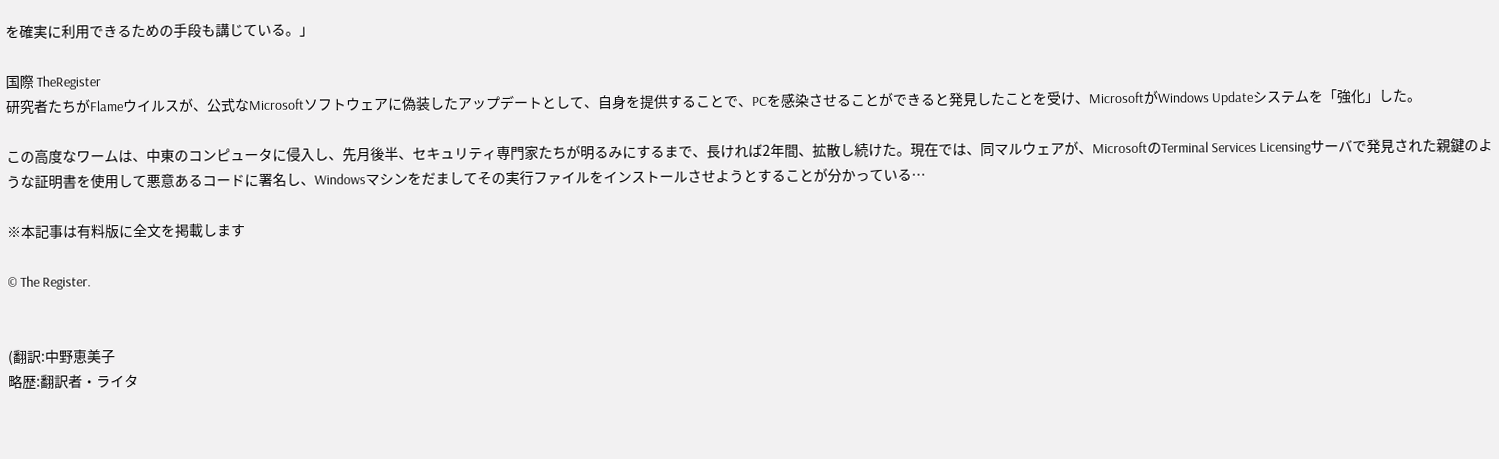を確実に利用できるための手段も講じている。」

国際 TheRegister
研究者たちがFlameウイルスが、公式なMicrosoftソフトウェアに偽装したアップデートとして、自身を提供することで、PCを感染させることができると発見したことを受け、MicrosoftがWindows Updateシステムを「強化」した。

この高度なワームは、中東のコンピュータに侵入し、先月後半、セキュリティ専門家たちが明るみにするまで、長ければ2年間、拡散し続けた。現在では、同マルウェアが、MicrosoftのTerminal Services Licensingサーバで発見された親鍵のような証明書を使用して悪意あるコードに署名し、Windowsマシンをだましてその実行ファイルをインストールさせようとすることが分かっている…

※本記事は有料版に全文を掲載します

© The Register.


(翻訳:中野恵美子
略歴:翻訳者・ライタ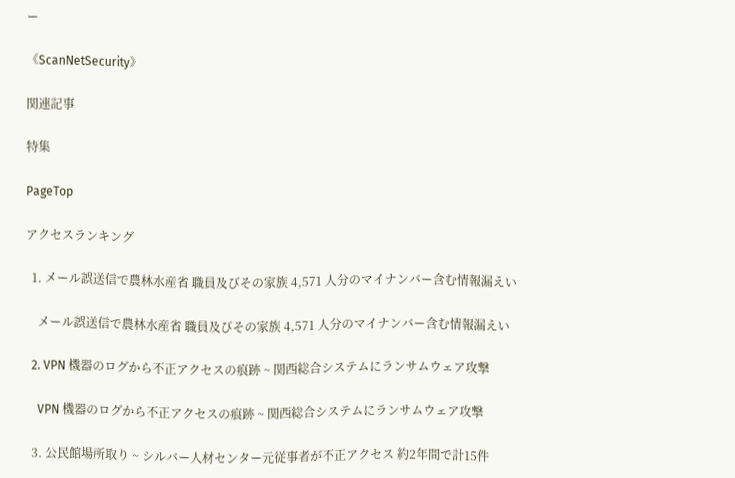ー

《ScanNetSecurity》

関連記事

特集

PageTop

アクセスランキング

  1. メール誤送信で農林水産省 職員及びその家族 4,571 人分のマイナンバー含む情報漏えい

    メール誤送信で農林水産省 職員及びその家族 4,571 人分のマイナンバー含む情報漏えい

  2. VPN 機器のログから不正アクセスの痕跡 ~ 関西総合システムにランサムウェア攻撃

    VPN 機器のログから不正アクセスの痕跡 ~ 関西総合システムにランサムウェア攻撃

  3. 公民館場所取り ~ シルバー人材センター元従事者が不正アクセス 約2年間で計15件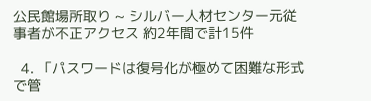公民館場所取り ~ シルバー人材センター元従事者が不正アクセス 約2年間で計15件

  4. 「パスワードは復号化が極めて困難な形式で管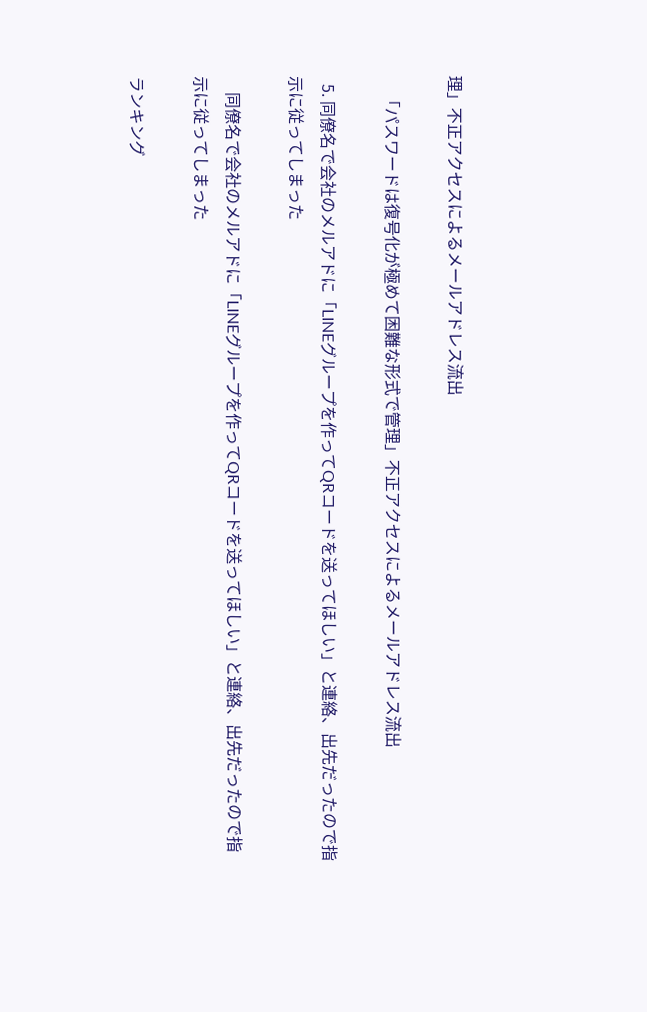理」不正アクセスによるメールアドレス流出

    「パスワードは復号化が極めて困難な形式で管理」不正アクセスによるメールアドレス流出

  5. 同僚名で会社のメルアドに「LINEグループを作ってQRコードを送ってほしい」と連絡、出先だったので指示に従ってしまった

    同僚名で会社のメルアドに「LINEグループを作ってQRコードを送ってほしい」と連絡、出先だったので指示に従ってしまった

ランキング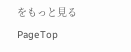をもっと見る
PageTop